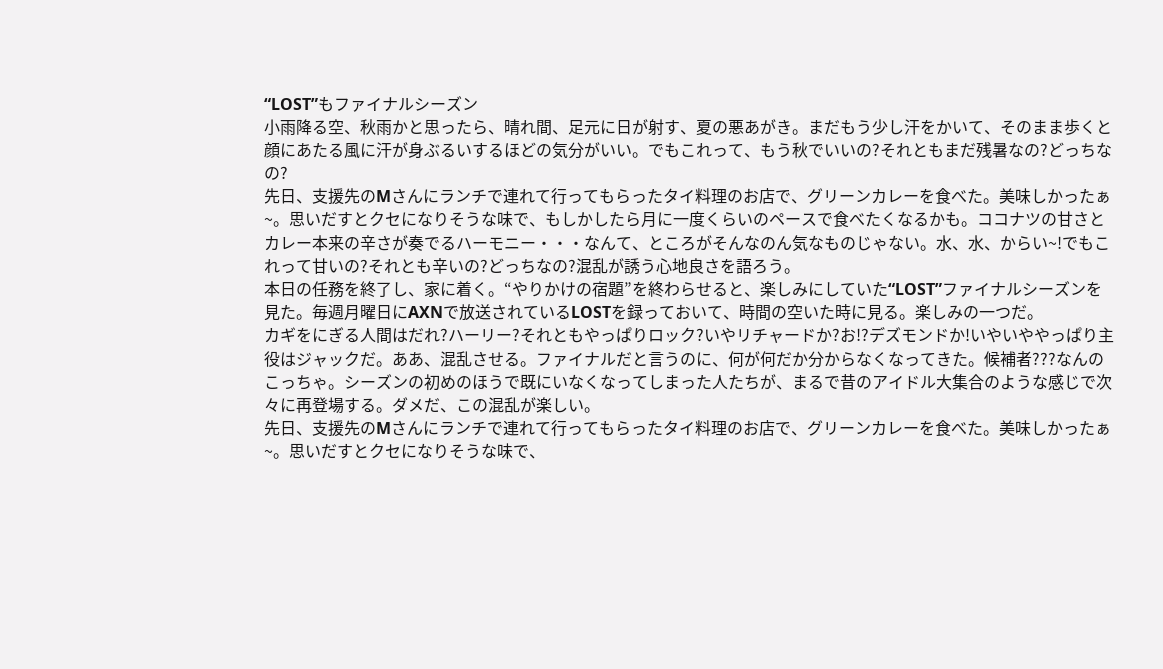“LOST”もファイナルシーズン
小雨降る空、秋雨かと思ったら、晴れ間、足元に日が射す、夏の悪あがき。まだもう少し汗をかいて、そのまま歩くと顔にあたる風に汗が身ぶるいするほどの気分がいい。でもこれって、もう秋でいいの?それともまだ残暑なの?どっちなの?
先日、支援先のMさんにランチで連れて行ってもらったタイ料理のお店で、グリーンカレーを食べた。美味しかったぁ~。思いだすとクセになりそうな味で、もしかしたら月に一度くらいのペースで食べたくなるかも。ココナツの甘さとカレー本来の辛さが奏でるハーモニー・・・なんて、ところがそんなのん気なものじゃない。水、水、からい~!でもこれって甘いの?それとも辛いの?どっちなの?混乱が誘う心地良さを語ろう。
本日の任務を終了し、家に着く。“やりかけの宿題”を終わらせると、楽しみにしていた“LOST”ファイナルシーズンを見た。毎週月曜日にAXNで放送されているLOSTを録っておいて、時間の空いた時に見る。楽しみの一つだ。
カギをにぎる人間はだれ?ハーリー?それともやっぱりロック?いやリチャードか?お!?デズモンドか!いやいややっぱり主役はジャックだ。ああ、混乱させる。ファイナルだと言うのに、何が何だか分からなくなってきた。候補者???なんのこっちゃ。シーズンの初めのほうで既にいなくなってしまった人たちが、まるで昔のアイドル大集合のような感じで次々に再登場する。ダメだ、この混乱が楽しい。
先日、支援先のMさんにランチで連れて行ってもらったタイ料理のお店で、グリーンカレーを食べた。美味しかったぁ~。思いだすとクセになりそうな味で、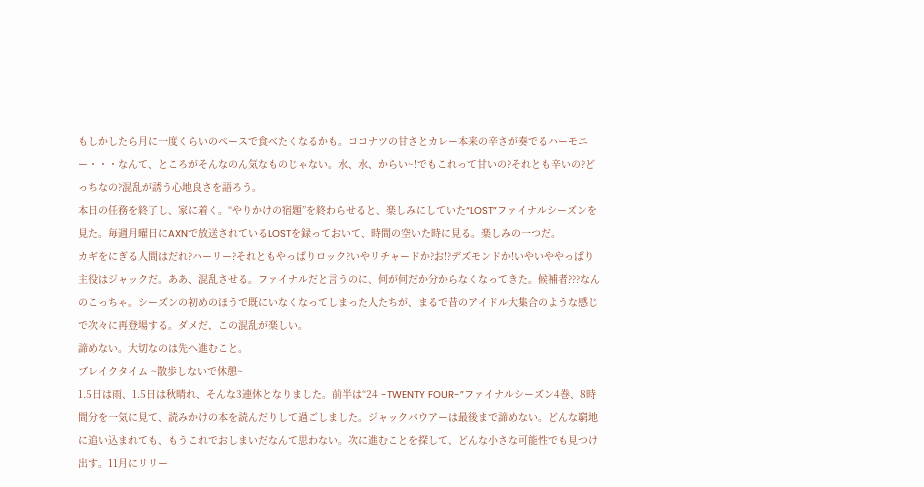もしかしたら月に一度くらいのペースで食べたくなるかも。ココナツの甘さとカレー本来の辛さが奏でるハーモニー・・・なんて、ところがそんなのん気なものじゃない。水、水、からい~!でもこれって甘いの?それとも辛いの?どっちなの?混乱が誘う心地良さを語ろう。
本日の任務を終了し、家に着く。“やりかけの宿題”を終わらせると、楽しみにしていた“LOST”ファイナルシーズンを見た。毎週月曜日にAXNで放送されているLOSTを録っておいて、時間の空いた時に見る。楽しみの一つだ。
カギをにぎる人間はだれ?ハーリー?それともやっぱりロック?いやリチャードか?お!?デズモンドか!いやいややっぱり主役はジャックだ。ああ、混乱させる。ファイナルだと言うのに、何が何だか分からなくなってきた。候補者???なんのこっちゃ。シーズンの初めのほうで既にいなくなってしまった人たちが、まるで昔のアイドル大集合のような感じで次々に再登場する。ダメだ、この混乱が楽しい。
諦めない。大切なのは先へ進むこと。
ブレイクタイム ~散歩しないで休憩~
1.5日は雨、1.5日は秋晴れ、そんな3連休となりました。前半は“24 -TWENTY FOUR-”ファイナルシーズン4巻、8時間分を一気に見て、読みかけの本を読んだりして過ごしました。ジャックバウアーは最後まで諦めない。どんな窮地に追い込まれても、もうこれでおしまいだなんて思わない。次に進むことを探して、どんな小さな可能性でも見つけ出す。11月にリリー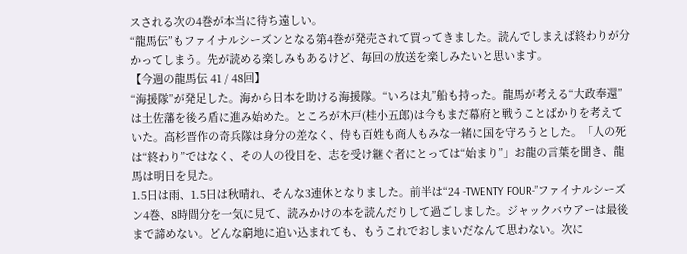スされる次の4巻が本当に待ち遠しい。
“龍馬伝”もファイナルシーズンとなる第4巻が発売されて買ってきました。読んでしまえば終わりが分かってしまう。先が読める楽しみもあるけど、毎回の放送を楽しみたいと思います。
【今週の龍馬伝 41 / 48回】
“海援隊”が発足した。海から日本を助ける海援隊。“いろは丸”船も持った。龍馬が考える“大政奉還”は土佐藩を後ろ盾に進み始めた。ところが木戸(桂小五郎)は今もまだ幕府と戦うことばかりを考えていた。高杉晋作の奇兵隊は身分の差なく、侍も百姓も商人もみな一緒に国を守ろうとした。「人の死は“終わり”ではなく、その人の役目を、志を受け継ぐ者にとっては“始まり”」お龍の言葉を聞き、龍馬は明日を見た。
1.5日は雨、1.5日は秋晴れ、そんな3連休となりました。前半は“24 -TWENTY FOUR-”ファイナルシーズン4巻、8時間分を一気に見て、読みかけの本を読んだりして過ごしました。ジャックバウアーは最後まで諦めない。どんな窮地に追い込まれても、もうこれでおしまいだなんて思わない。次に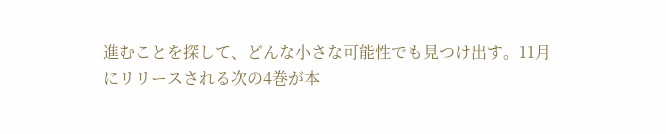進むことを探して、どんな小さな可能性でも見つけ出す。11月にリリースされる次の4巻が本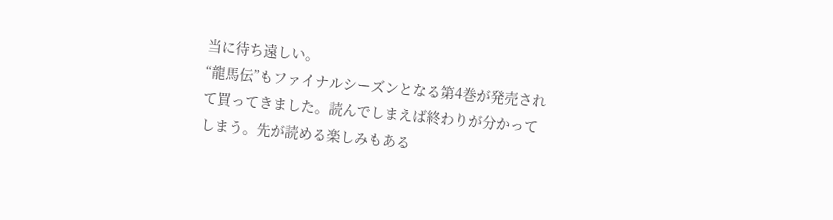当に待ち遠しい。
“龍馬伝”もファイナルシーズンとなる第4巻が発売されて買ってきました。読んでしまえば終わりが分かってしまう。先が読める楽しみもある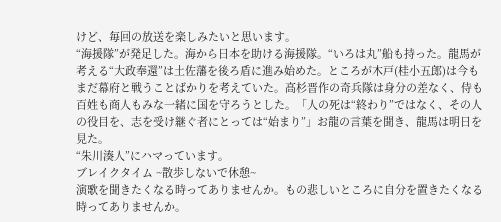けど、毎回の放送を楽しみたいと思います。
“海援隊”が発足した。海から日本を助ける海援隊。“いろは丸”船も持った。龍馬が考える“大政奉還”は土佐藩を後ろ盾に進み始めた。ところが木戸(桂小五郎)は今もまだ幕府と戦うことばかりを考えていた。高杉晋作の奇兵隊は身分の差なく、侍も百姓も商人もみな一緒に国を守ろうとした。「人の死は“終わり”ではなく、その人の役目を、志を受け継ぐ者にとっては“始まり”」お龍の言葉を聞き、龍馬は明日を見た。
“朱川湊人”にハマっています。
ブレイクタイム ~散歩しないで休憩~
演歌を聞きたくなる時ってありませんか。もの悲しいところに自分を置きたくなる時ってありませんか。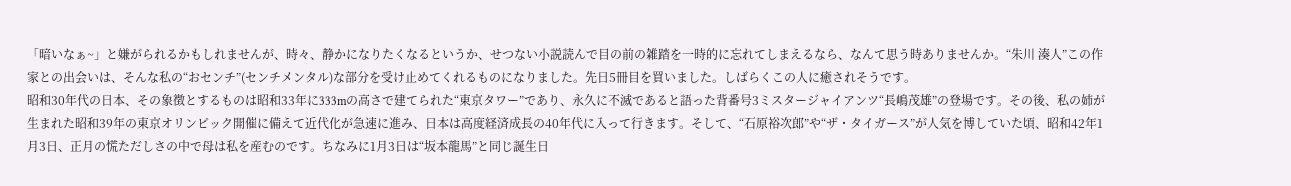「暗いなぁ~」と嫌がられるかもしれませんが、時々、静かになりたくなるというか、せつない小説読んで目の前の雑踏を一時的に忘れてしまえるなら、なんて思う時ありませんか。“朱川 湊人”この作家との出会いは、そんな私の“おセンチ”(センチメンタル)な部分を受け止めてくれるものになりました。先日5冊目を買いました。しばらくこの人に癒されそうです。
昭和30年代の日本、その象徴とするものは昭和33年に333mの高さで建てられた“東京タワー”であり、永久に不滅であると語った背番号3ミスタージャイアンツ“長嶋茂雄”の登場です。その後、私の姉が生まれた昭和39年の東京オリンピック開催に備えて近代化が急速に進み、日本は高度経済成長の40年代に入って行きます。そして、“石原裕次郎”や“ザ・タイガース”が人気を博していた頃、昭和42年1月3日、正月の慌ただしさの中で母は私を産むのです。ちなみに1月3日は“坂本龍馬”と同じ誕生日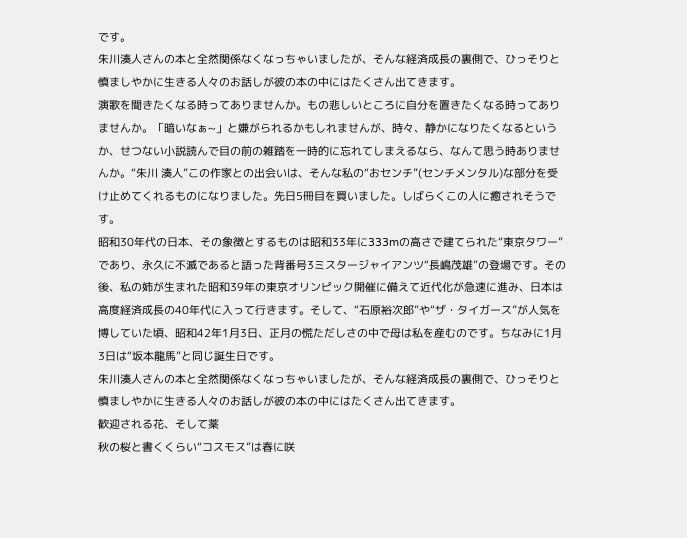です。
朱川湊人さんの本と全然関係なくなっちゃいましたが、そんな経済成長の裏側で、ひっそりと慎ましやかに生きる人々のお話しが彼の本の中にはたくさん出てきます。
演歌を聞きたくなる時ってありませんか。もの悲しいところに自分を置きたくなる時ってありませんか。「暗いなぁ~」と嫌がられるかもしれませんが、時々、静かになりたくなるというか、せつない小説読んで目の前の雑踏を一時的に忘れてしまえるなら、なんて思う時ありませんか。“朱川 湊人”この作家との出会いは、そんな私の“おセンチ”(センチメンタル)な部分を受け止めてくれるものになりました。先日5冊目を買いました。しばらくこの人に癒されそうです。
昭和30年代の日本、その象徴とするものは昭和33年に333mの高さで建てられた“東京タワー”であり、永久に不滅であると語った背番号3ミスタージャイアンツ“長嶋茂雄”の登場です。その後、私の姉が生まれた昭和39年の東京オリンピック開催に備えて近代化が急速に進み、日本は高度経済成長の40年代に入って行きます。そして、“石原裕次郎”や“ザ・タイガース”が人気を博していた頃、昭和42年1月3日、正月の慌ただしさの中で母は私を産むのです。ちなみに1月3日は“坂本龍馬”と同じ誕生日です。
朱川湊人さんの本と全然関係なくなっちゃいましたが、そんな経済成長の裏側で、ひっそりと慎ましやかに生きる人々のお話しが彼の本の中にはたくさん出てきます。
歓迎される花、そして薬
秋の桜と書くくらい“コスモス”は春に咲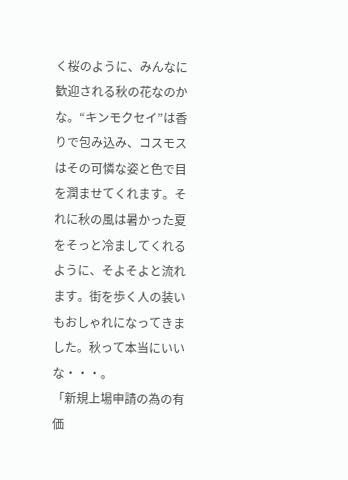く桜のように、みんなに歓迎される秋の花なのかな。“キンモクセイ”は香りで包み込み、コスモスはその可憐な姿と色で目を潤ませてくれます。それに秋の風は暑かった夏をそっと冷ましてくれるように、そよそよと流れます。街を歩く人の装いもおしゃれになってきました。秋って本当にいいな・・・。
「新規上場申請の為の有価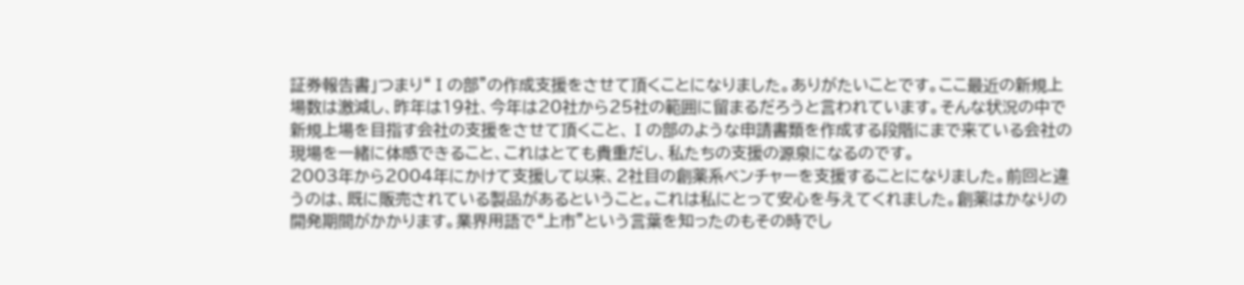証券報告書」つまり“Ⅰの部”の作成支援をさせて頂くことになりました。ありがたいことです。ここ最近の新規上場数は激減し、昨年は19社、今年は20社から25社の範囲に留まるだろうと言われています。そんな状況の中で新規上場を目指す会社の支援をさせて頂くこと、Ⅰの部のような申請書類を作成する段階にまで来ている会社の現場を一緒に体感できること、これはとても貴重だし、私たちの支援の源泉になるのです。
2003年から2004年にかけて支援して以来、2社目の創薬系ベンチャーを支援することになりました。前回と違うのは、既に販売されている製品があるということ。これは私にとって安心を与えてくれました。創薬はかなりの開発期間がかかります。業界用語で“上市”という言葉を知ったのもその時でし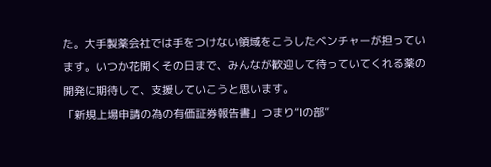た。大手製薬会社では手をつけない領域をこうしたベンチャーが担っています。いつか花開くその日まで、みんなが歓迎して待っていてくれる薬の開発に期待して、支援していこうと思います。
「新規上場申請の為の有価証券報告書」つまり“Ⅰの部”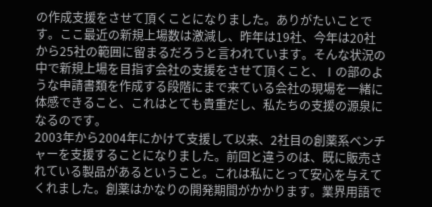の作成支援をさせて頂くことになりました。ありがたいことです。ここ最近の新規上場数は激減し、昨年は19社、今年は20社から25社の範囲に留まるだろうと言われています。そんな状況の中で新規上場を目指す会社の支援をさせて頂くこと、Ⅰの部のような申請書類を作成する段階にまで来ている会社の現場を一緒に体感できること、これはとても貴重だし、私たちの支援の源泉になるのです。
2003年から2004年にかけて支援して以来、2社目の創薬系ベンチャーを支援することになりました。前回と違うのは、既に販売されている製品があるということ。これは私にとって安心を与えてくれました。創薬はかなりの開発期間がかかります。業界用語で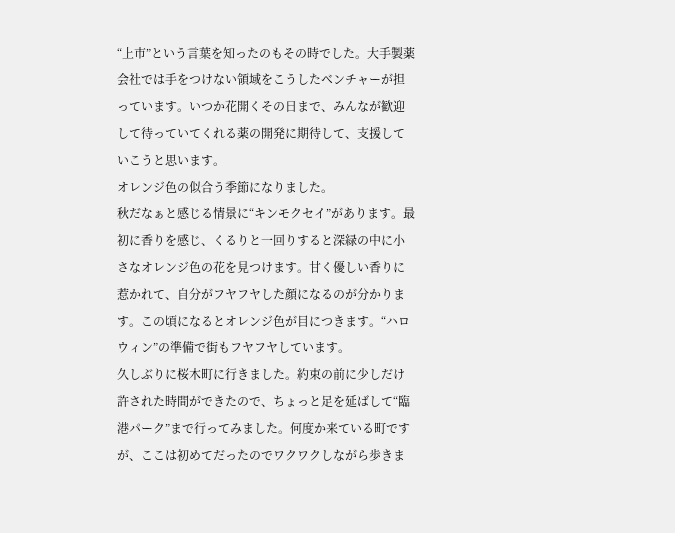“上市”という言葉を知ったのもその時でした。大手製薬会社では手をつけない領域をこうしたベンチャーが担っています。いつか花開くその日まで、みんなが歓迎して待っていてくれる薬の開発に期待して、支援していこうと思います。
オレンジ色の似合う季節になりました。
秋だなぁと感じる情景に“キンモクセイ”があります。最初に香りを感じ、くるりと一回りすると深緑の中に小さなオレンジ色の花を見つけます。甘く優しい香りに惹かれて、自分がフヤフヤした顔になるのが分かります。この頃になるとオレンジ色が目につきます。“ハロウィン”の準備で街もフヤフヤしています。
久しぶりに桜木町に行きました。約束の前に少しだけ許された時間ができたので、ちょっと足を延ばして“臨港パーク”まで行ってみました。何度か来ている町ですが、ここは初めてだったのでワクワクしながら歩きま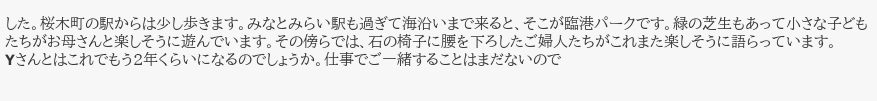した。桜木町の駅からは少し歩きます。みなとみらい駅も過ぎて海沿いまで来ると、そこが臨港パークです。緑の芝生もあって小さな子どもたちがお母さんと楽しそうに遊んでいます。その傍らでは、石の椅子に腰を下ろしたご婦人たちがこれまた楽しそうに語らっています。
Yさんとはこれでもう2年くらいになるのでしょうか。仕事でご一緒することはまだないので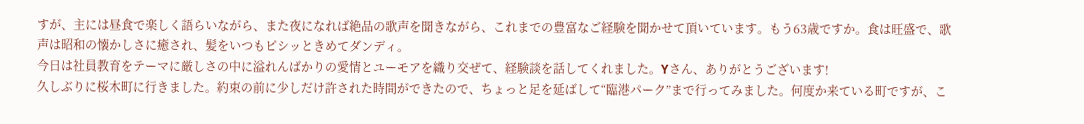すが、主には昼食で楽しく語らいながら、また夜になれば絶品の歌声を聞きながら、これまでの豊富なご経験を聞かせて頂いています。もう63歳ですか。食は旺盛で、歌声は昭和の懐かしさに癒され、髪をいつもピシッときめてダンディ。
今日は社員教育をテーマに厳しさの中に溢れんばかりの愛情とユーモアを織り交ぜて、経験談を話してくれました。Yさん、ありがとうございます!
久しぶりに桜木町に行きました。約束の前に少しだけ許された時間ができたので、ちょっと足を延ばして“臨港パーク”まで行ってみました。何度か来ている町ですが、こ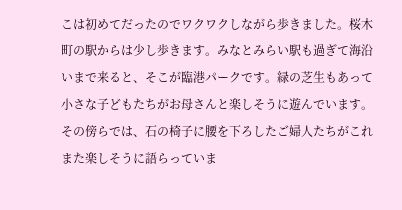こは初めてだったのでワクワクしながら歩きました。桜木町の駅からは少し歩きます。みなとみらい駅も過ぎて海沿いまで来ると、そこが臨港パークです。緑の芝生もあって小さな子どもたちがお母さんと楽しそうに遊んでいます。その傍らでは、石の椅子に腰を下ろしたご婦人たちがこれまた楽しそうに語らっていま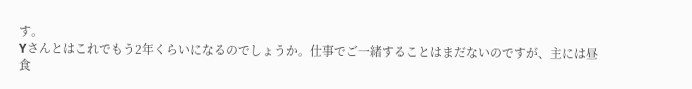す。
Yさんとはこれでもう2年くらいになるのでしょうか。仕事でご一緒することはまだないのですが、主には昼食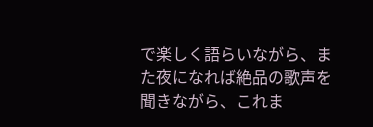で楽しく語らいながら、また夜になれば絶品の歌声を聞きながら、これま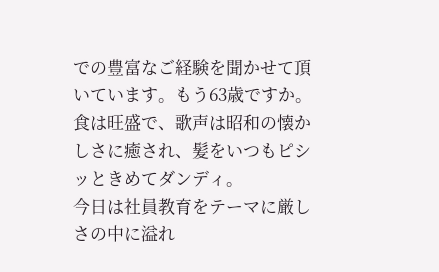での豊富なご経験を聞かせて頂いています。もう63歳ですか。食は旺盛で、歌声は昭和の懐かしさに癒され、髪をいつもピシッときめてダンディ。
今日は社員教育をテーマに厳しさの中に溢れ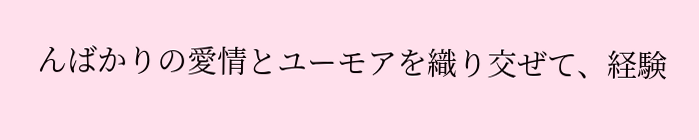んばかりの愛情とユーモアを織り交ぜて、経験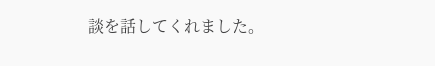談を話してくれました。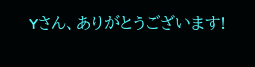Yさん、ありがとうございます!